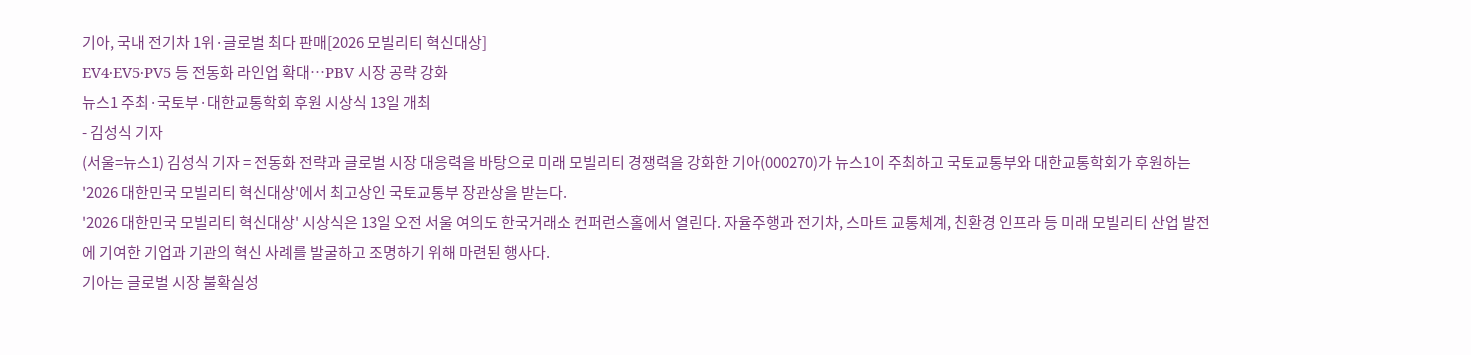기아, 국내 전기차 1위·글로벌 최다 판매[2026 모빌리티 혁신대상]
EV4·EV5·PV5 등 전동화 라인업 확대…PBV 시장 공략 강화
뉴스1 주최·국토부·대한교통학회 후원 시상식 13일 개최
- 김성식 기자
(서울=뉴스1) 김성식 기자 = 전동화 전략과 글로벌 시장 대응력을 바탕으로 미래 모빌리티 경쟁력을 강화한 기아(000270)가 뉴스1이 주최하고 국토교통부와 대한교통학회가 후원하는 '2026 대한민국 모빌리티 혁신대상'에서 최고상인 국토교통부 장관상을 받는다.
'2026 대한민국 모빌리티 혁신대상' 시상식은 13일 오전 서울 여의도 한국거래소 컨퍼런스홀에서 열린다. 자율주행과 전기차, 스마트 교통체계, 친환경 인프라 등 미래 모빌리티 산업 발전에 기여한 기업과 기관의 혁신 사례를 발굴하고 조명하기 위해 마련된 행사다.
기아는 글로벌 시장 불확실성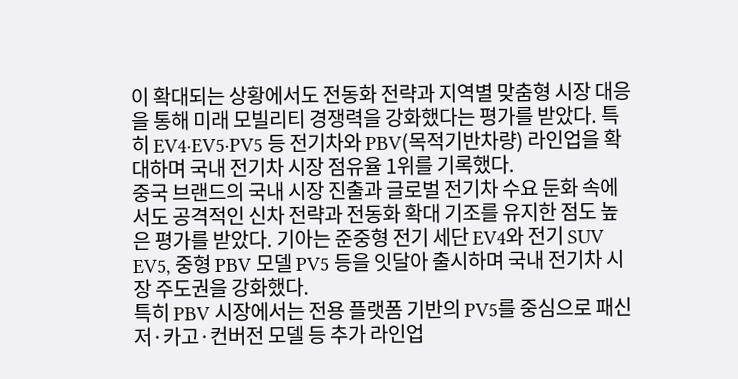이 확대되는 상황에서도 전동화 전략과 지역별 맞춤형 시장 대응을 통해 미래 모빌리티 경쟁력을 강화했다는 평가를 받았다. 특히 EV4·EV5·PV5 등 전기차와 PBV(목적기반차량) 라인업을 확대하며 국내 전기차 시장 점유율 1위를 기록했다.
중국 브랜드의 국내 시장 진출과 글로벌 전기차 수요 둔화 속에서도 공격적인 신차 전략과 전동화 확대 기조를 유지한 점도 높은 평가를 받았다. 기아는 준중형 전기 세단 EV4와 전기 SUV EV5, 중형 PBV 모델 PV5 등을 잇달아 출시하며 국내 전기차 시장 주도권을 강화했다.
특히 PBV 시장에서는 전용 플랫폼 기반의 PV5를 중심으로 패신저·카고·컨버전 모델 등 추가 라인업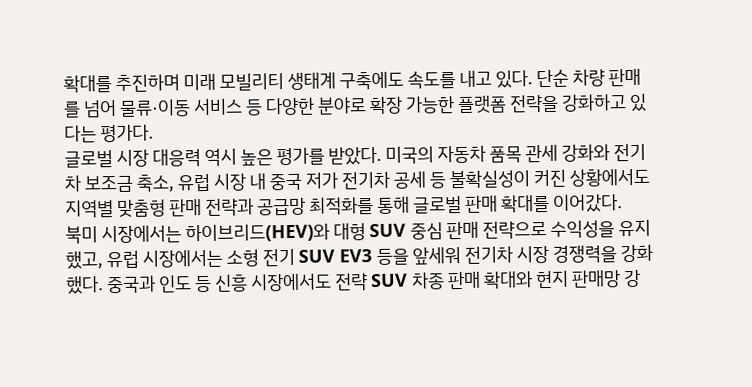확대를 추진하며 미래 모빌리티 생태계 구축에도 속도를 내고 있다. 단순 차량 판매를 넘어 물류·이동 서비스 등 다양한 분야로 확장 가능한 플랫폼 전략을 강화하고 있다는 평가다.
글로벌 시장 대응력 역시 높은 평가를 받았다. 미국의 자동차 품목 관세 강화와 전기차 보조금 축소, 유럽 시장 내 중국 저가 전기차 공세 등 불확실성이 커진 상황에서도 지역별 맞춤형 판매 전략과 공급망 최적화를 통해 글로벌 판매 확대를 이어갔다.
북미 시장에서는 하이브리드(HEV)와 대형 SUV 중심 판매 전략으로 수익성을 유지했고, 유럽 시장에서는 소형 전기 SUV EV3 등을 앞세워 전기차 시장 경쟁력을 강화했다. 중국과 인도 등 신흥 시장에서도 전략 SUV 차종 판매 확대와 현지 판매망 강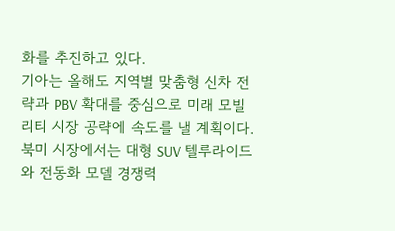화를 추진하고 있다.
기아는 올해도 지역별 맞춤형 신차 전략과 PBV 확대를 중심으로 미래 모빌리티 시장 공략에 속도를 낼 계획이다. 북미 시장에서는 대형 SUV 텔루라이드와 전동화 모델 경쟁력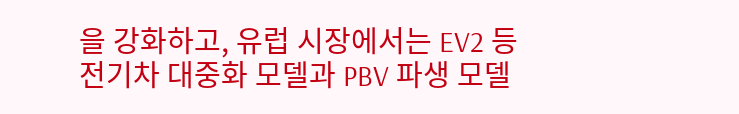을 강화하고, 유럽 시장에서는 EV2 등 전기차 대중화 모델과 PBV 파생 모델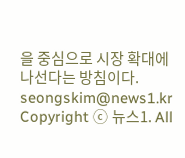을 중심으로 시장 확대에 나선다는 방침이다.
seongskim@news1.kr
Copyright ⓒ 뉴스1. All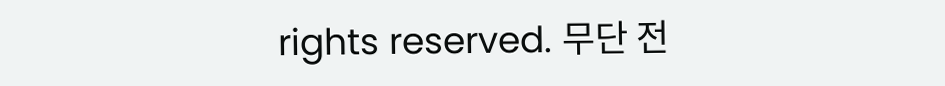rights reserved. 무단 전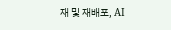재 및 재배포, AI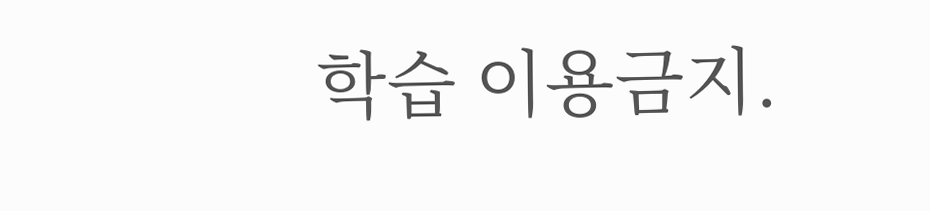학습 이용금지.